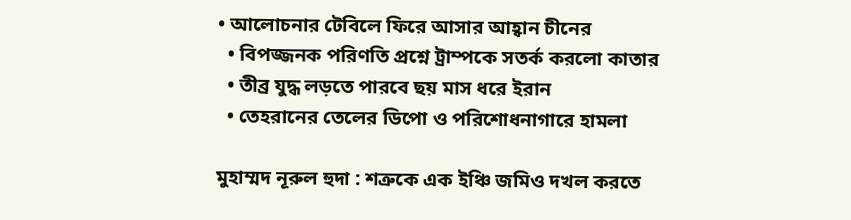• আলোচনার টেবিলে ফিরে আসার আহ্বান চীনের
  • বিপজ্জনক পরিণতি প্রশ্নে ট্রাম্পকে সতর্ক করলো কাতার
  • তীব্র যুদ্ধ লড়তে পারবে ছয় মাস ধরে ইরান
  • তেহরানের তেলের ডিপো ও পরিশোধনাগারে হামলা

মুহাম্মদ নূরুল হুদা : শত্রুকে এক ইঞ্চি জমিও দখল করতে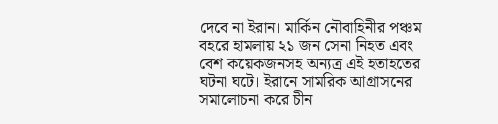দেবে না ইরান। মার্কিন নৌবাহিনীর পঞ্চম বহরে হামলায় ২১ জন সেনা নিহত এবং বেশ কয়েকজনসহ অন্যত্র এই হতাহতের ঘটনা ঘটে। ইরানে সামরিক আগ্রাসনের সমালোচনা করে চীন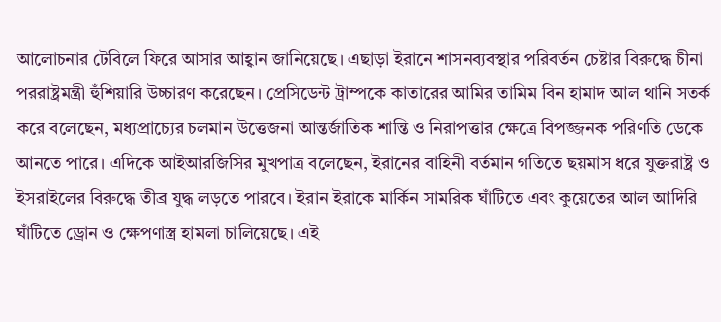আলোচনার টেবিলে ফিরে আসার আহ্বান জানিয়েছে। এছাড়া ইরানে শাসনব্যবস্থার পরিবর্তন চেষ্টার বিরুদ্ধে চীনা পররাষ্ট্রমন্ত্রী হুঁশিয়ারি উচ্চারণ করেছেন। প্রেসিডেন্ট ট্রাম্পকে কাতারের আমির তামিম বিন হামাদ আল থানি সতর্ক করে বলেছেন, মধ্যপ্রাচ্যের চলমান উত্তেজনা আন্তর্জাতিক শান্তি ও নিরাপত্তার ক্ষেত্রে বিপজ্জনক পরিণতি ডেকে আনতে পারে। এদিকে আইআরজিসির মুখপাত্র বলেছেন, ইরানের বাহিনী বর্তমান গতিতে ছয়মাস ধরে যুক্তরাষ্ট্র ও ইসরাইলের বিরুদ্ধে তীব্র যুদ্ধ লড়তে পারবে। ইরান ইরাকে মার্কিন সামরিক ঘাঁটিতে এবং কুয়েতের আল আদিরি ঘাঁটিতে ড্রোন ও ক্ষেপণাস্ত্র হামলা চালিয়েছে। এই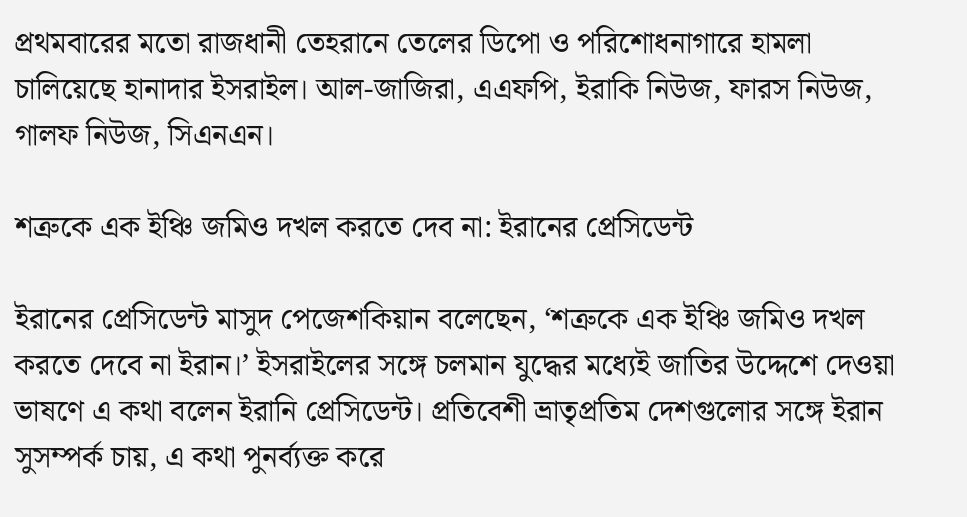প্রথমবারের মতো রাজধানী তেহরানে তেলের ডিপো ও পরিশোধনাগারে হামলা চালিয়েছে হানাদার ইসরাইল। আল-জাজিরা, এএফপি, ইরাকি নিউজ, ফারস নিউজ, গালফ নিউজ, সিএনএন।

শত্রুকে এক ইঞ্চি জমিও দখল করতে দেব না: ইরানের প্রেসিডেন্ট

ইরানের প্রেসিডেন্ট মাসুদ পেজেশকিয়ান বলেছেন, ‘শত্রুকে এক ইঞ্চি জমিও দখল করতে দেবে না ইরান।’ ইসরাইলের সঙ্গে চলমান যুদ্ধের মধ্যেই জাতির উদ্দেশে দেওয়া ভাষণে এ কথা বলেন ইরানি প্রেসিডেন্ট। প্রতিবেশী ভ্রাতৃপ্রতিম দেশগুলোর সঙ্গে ইরান সুসম্পর্ক চায়, এ কথা পুনর্ব্যক্ত করে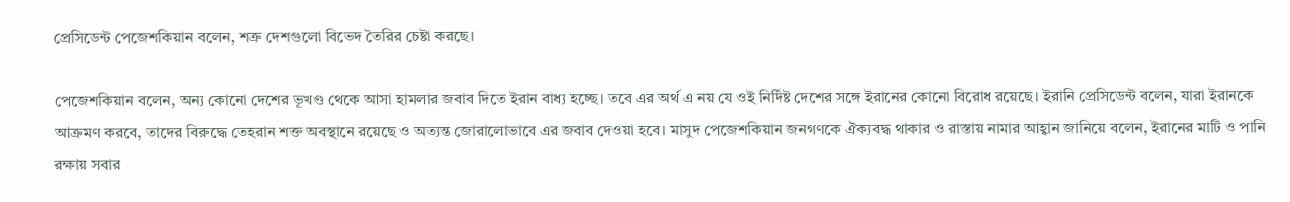প্রেসিডেন্ট পেজেশকিয়ান বলেন, শত্রু দেশগুলো বিভেদ তৈরির চেষ্টা করছে।

পেজেশকিয়ান বলেন, অন্য কোনো দেশের ভূখণ্ড থেকে আসা হামলার জবাব দিতে ইরান বাধ্য হচ্ছে। তবে এর অর্থ এ নয় যে ওই নির্দিষ্ট দেশের সঙ্গে ইরানের কোনো বিরোধ রয়েছে। ইরানি প্রেসিডেন্ট বলেন, যারা ইরানকে আক্রমণ করবে, তাদের বিরুদ্ধে তেহরান শক্ত অবস্থানে রয়েছে ও অত্যন্ত জোরালোভাবে এর জবাব দেওয়া হবে। মাসুদ পেজেশকিয়ান জনগণকে ঐক্যবদ্ধ থাকার ও রাস্তায় নামার আহ্বান জানিয়ে বলেন, ইরানের মাটি ও পানি রক্ষায় সবার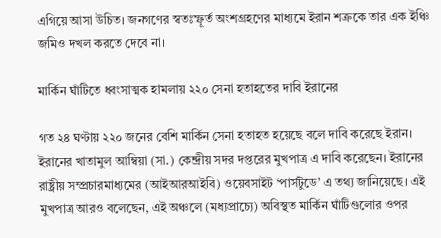এগিয়ে আসা উচিত। জনগণের স্বতঃস্ফূর্ত অংশগ্রহণের মাধ্যমে ইরান শত্রুকে তার এক ইঞ্চি জমিও দখল করতে দেবে না।

মার্কিন ঘাঁটিতে ধ্বংসাত্মক হামলায় ২২০ সেনা হতাহতের দাবি ইরানের

গত ২৪ ঘণ্টায় ২২০ জনের বেশি মার্কিন সেনা হতাহত হয়েছে বলে দাবি করেছে ইরান। ইরানের খাতামুল আম্বিয়া (সা.) কেন্দ্রীয় সদর দপ্তরের মুখপাত্র এ দাবি করেছেন। ইরানের রাষ্ট্রীয় সম্প্রচারমাধ্যমের (আইআরআইবি) ওয়েবসাইট ‘পার্সটুডে’ এ তথ্য জানিয়েছে। এই মুখপাত্র আরও বলেছেন, এই অঞ্চলে (মধ্যপ্রাচ্যে) অবিস্থত মার্কিন ঘাঁটিগুলোর ওপর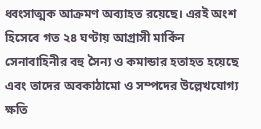ধ্বংসাত্মক আক্রমণ অব্যাহত রয়েছে। এরই অংশ হিসেবে গত ২৪ ঘণ্টায় আগ্রাসী মার্কিন সেনাবাহিনীর বহু সৈন্য ও কমান্ডার হতাহত হয়েছে এবং তাদের অবকাঠামো ও সম্পদের উল্লেখযোগ্য ক্ষতি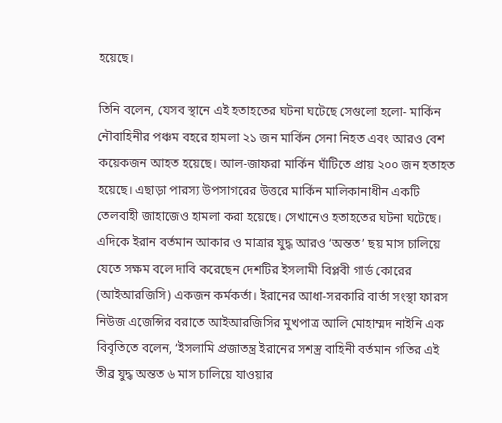হয়েছে।

তিনি বলেন, যেসব স্থানে এই হতাহতের ঘটনা ঘটেছে সেগুলো হলো- মার্কিন নৌবাহিনীর পঞ্চম বহরে হামলা ২১ জন মার্কিন সেনা নিহত এবং আরও বেশ কয়েকজন আহত হয়েছে। আল-জাফরা মার্কিন ঘাঁটিতে প্রায় ২০০ জন হতাহত হয়েছে। এছাড়া পারস্য উপসাগরের উত্তরে মার্কিন মালিকানাধীন একটি তেলবাহী জাহাজেও হামলা করা হয়েছে। সেখানেও হতাহতের ঘটনা ঘটেছে। এদিকে ইরান বর্তমান আকার ও মাত্রার যুদ্ধ আরও ‘অন্তত’ ছয় মাস চালিয়ে যেতে সক্ষম বলে দাবি করেছেন দেশটির ইসলামী বিপ্লবী গার্ড কোরের (আইআরজিসি) একজন কর্মকর্তা। ইরানের আধা-সরকারি বার্তা সংস্থা ফারস নিউজ এজেন্সির বরাতে আইআরজিসির মুখপাত্র আলি মোহাম্মদ নাইনি এক বিবৃতিতে বলেন, ‘ইসলামি প্রজাতন্ত্র ইরানের সশস্ত্র বাহিনী বর্তমান গতির এই তীব্র যুদ্ধ অন্তত ৬ মাস চালিয়ে যাওয়ার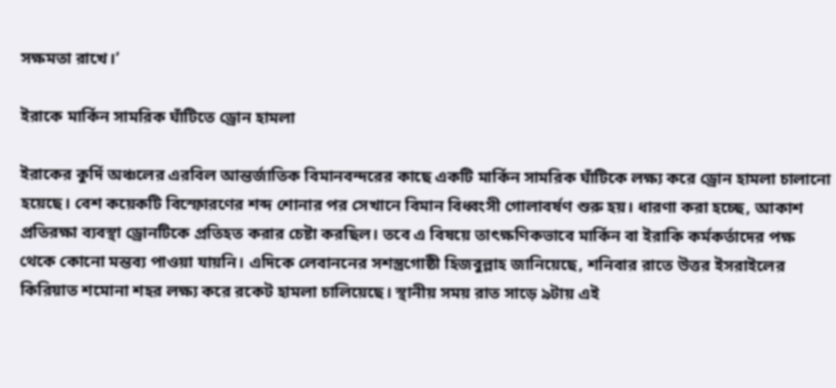সক্ষমতা রাখে।’

ইরাকে মার্কিন সামরিক ঘাঁটিতে ড্রোন হামলা

ইরাকের কুর্দি অঞ্চলের এরবিল আন্তর্জাতিক বিমানবন্দরের কাছে একটি মার্কিন সামরিক ঘাঁটিকে লক্ষ্য করে ড্রোন হামলা চালানো হয়েছে। বেশ কয়েকটি বিস্ফোরণের শব্দ শোনার পর সেখানে বিমান বিধ্বংসী গোলাবর্ষণ শুরু হয়। ধারণা করা হচ্ছে, আকাশ প্রতিরক্ষা ব্যবস্থা ড্রোনটিকে প্রতিহত করার চেষ্টা করছিল। তবে এ বিষয়ে তাৎক্ষণিকভাবে মার্কিন বা ইরাকি কর্মকর্তাদের পক্ষ থেকে কোনো মন্তব্য পাওয়া যায়নি। এদিকে লেবাননের সশস্ত্রগোষ্ঠী হিজবুল্লাহ জানিয়েছে, শনিবার রাতে উত্তর ইসরাইলের কিরিয়াত শমোনা শহর লক্ষ্য করে রকেট হামলা চালিয়েছে। স্থানীয় সময় রাত সাড়ে ৯টায় এই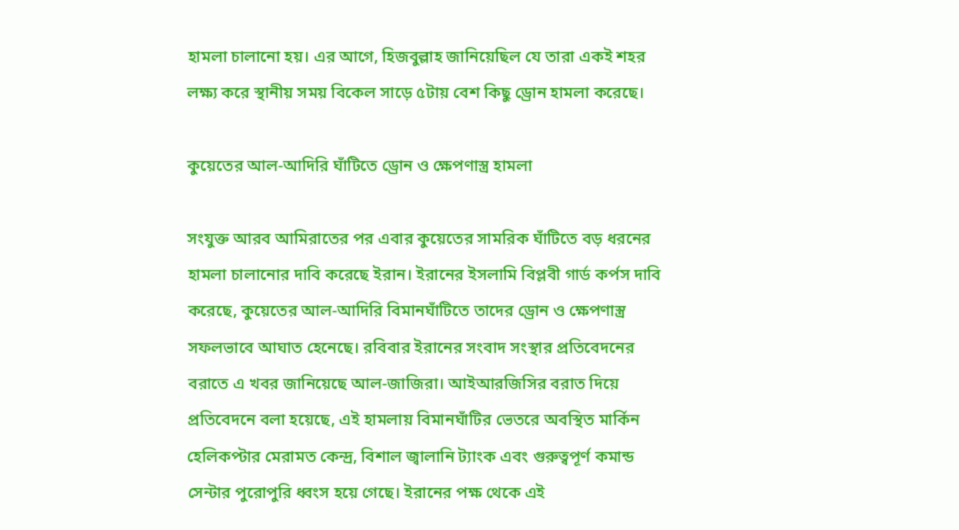হামলা চালানো হয়। এর আগে, হিজবুল্লাহ জানিয়েছিল যে তারা একই শহর লক্ষ্য করে স্থানীয় সময় বিকেল সাড়ে ৫টায় বেশ কিছু ড্রোন হামলা করেছে।

কুয়েতের আল-আদিরি ঘাঁটিতে ড্রোন ও ক্ষেপণাস্ত্র হামলা

সংযুক্ত আরব আমিরাতের পর এবার কুয়েতের সামরিক ঘাঁটিতে বড় ধরনের হামলা চালানোর দাবি করেছে ইরান। ইরানের ইসলামি বিপ্লবী গার্ড কর্পস দাবি করেছে, কুয়েতের আল-আদিরি বিমানঘাঁটিতে তাদের ড্রোন ও ক্ষেপণাস্ত্র সফলভাবে আঘাত হেনেছে। রবিবার ইরানের সংবাদ সংস্থার প্রতিবেদনের বরাতে এ খবর জানিয়েছে আল-জাজিরা। আইআরজিসির বরাত দিয়ে প্রতিবেদনে বলা হয়েছে, এই হামলায় বিমানঘাঁটির ভেতরে অবস্থিত মার্কিন হেলিকপ্টার মেরামত কেন্দ্র, বিশাল জ্বালানি ট্যাংক এবং গুরুত্বপূর্ণ কমান্ড সেন্টার পুরোপুরি ধ্বংস হয়ে গেছে। ইরানের পক্ষ থেকে এই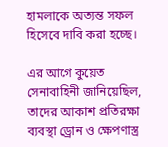হামলাকে অত্যন্ত সফল হিসেবে দাবি করা হচ্ছে।

এর আগে কুয়েত সেনাবাহিনী জানিয়েছিল, তাদের আকাশ প্রতিরক্ষা ব্যবস্থা ড্রোন ও ক্ষেপণাস্ত্র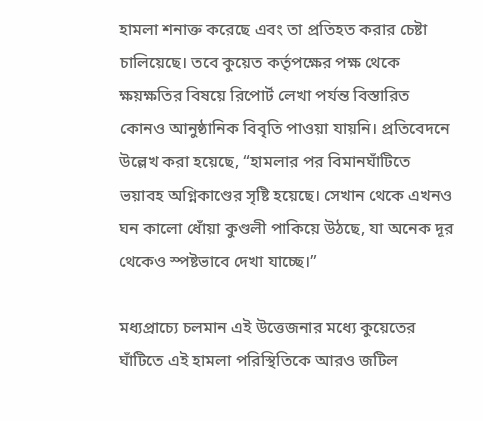হামলা শনাক্ত করেছে এবং তা প্রতিহত করার চেষ্টা চালিয়েছে। তবে কুয়েত কর্তৃপক্ষের পক্ষ থেকে ক্ষয়ক্ষতির বিষয়ে রিপোর্ট লেখা পর্যন্ত বিস্তারিত কোনও আনুষ্ঠানিক বিবৃতি পাওয়া যায়নি। প্রতিবেদনে উল্লেখ করা হয়েছে, “হামলার পর বিমানঘাঁটিতে ভয়াবহ অগ্নিকাণ্ডের সৃষ্টি হয়েছে। সেখান থেকে এখনও ঘন কালো ধোঁয়া কুণ্ডলী পাকিয়ে উঠছে, যা অনেক দূর থেকেও স্পষ্টভাবে দেখা যাচ্ছে।”

মধ্যপ্রাচ্যে চলমান এই উত্তেজনার মধ্যে কুয়েতের ঘাঁটিতে এই হামলা পরিস্থিতিকে আরও জটিল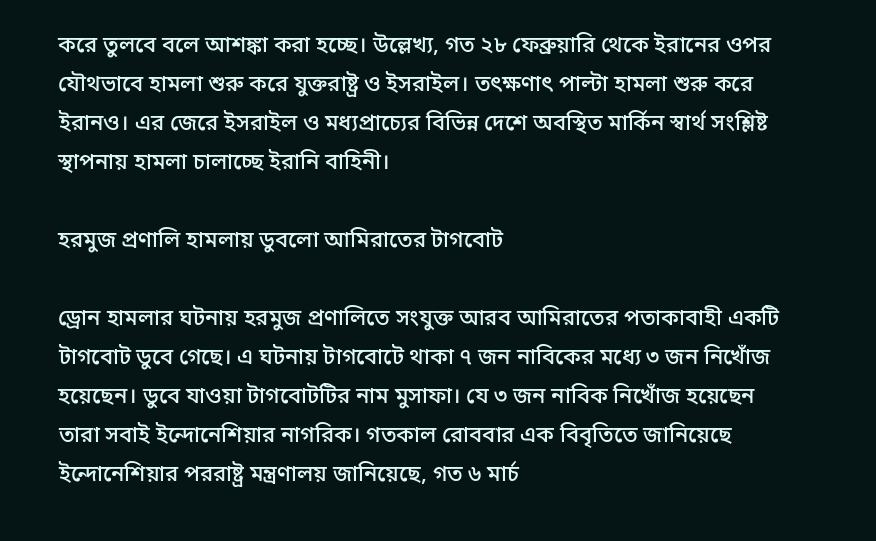করে তুলবে বলে আশঙ্কা করা হচ্ছে। উল্লেখ্য, গত ২৮ ফেব্রুয়ারি থেকে ইরানের ওপর যৌথভাবে হামলা শুরু করে যুক্তরাষ্ট্র ও ইসরাইল। তৎক্ষণাৎ পাল্টা হামলা শুরু করে ইরানও। এর জেরে ইসরাইল ও মধ্যপ্রাচ্যের বিভিন্ন দেশে অবস্থিত মার্কিন স্বার্থ সংশ্লিষ্ট স্থাপনায় হামলা চালাচ্ছে ইরানি বাহিনী।

হরমুজ প্রণালি হামলায় ডুবলো আমিরাতের টাগবোট

ড্রোন হামলার ঘটনায় হরমুজ প্রণালিতে সংযুক্ত আরব আমিরাতের পতাকাবাহী একটি টাগবোট ডুবে গেছে। এ ঘটনায় টাগবোটে থাকা ৭ জন নাবিকের মধ্যে ৩ জন নিখোঁজ হয়েছেন। ডুবে যাওয়া টাগবোটটির নাম মুসাফা। যে ৩ জন নাবিক নিখোঁজ হয়েছেন তারা সবাই ইন্দোনেশিয়ার নাগরিক। গতকাল রোববার এক বিবৃতিতে জানিয়েছে ইন্দোনেশিয়ার পররাষ্ট্র মন্ত্রণালয় জানিয়েছে, গত ৬ মার্চ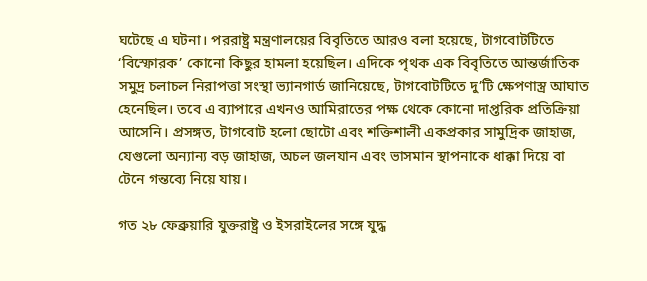ঘটেছে এ ঘটনা। পররাষ্ট্র মন্ত্রণালয়ের বিবৃতিতে আরও বলা হয়েছে, টাগবোটটিতে ‘বিস্ফোরক’ কোনো কিছুর হামলা হয়েছিল। এদিকে পৃথক এক বিবৃতিতে আন্তর্জাতিক সমুদ্র চলাচল নিরাপত্তা সংস্থা ভ্যানগার্ড জানিয়েছে, টাগবোটটিতে দু’টি ক্ষেপণাস্ত্র আঘাত হেনেছিল। তবে এ ব্যাপারে এখনও আমিরাতের পক্ষ থেকে কোনো দাপ্তরিক প্রতিক্রিয়া আসেনি। প্রসঙ্গত, টাগবোট হলো ছোটো এবং শক্তিশালী একপ্রকার সামুদ্রিক জাহাজ, যেগুলো অন্যান্য বড় জাহাজ, অচল জলযান এবং ভাসমান স্থাপনাকে ধাক্কা দিয়ে বা টেনে গন্তব্যে নিয়ে যায়।

গত ২৮ ফেব্রুয়ারি যুক্তরাষ্ট্র ও ইসরাইলের সঙ্গে যুদ্ধ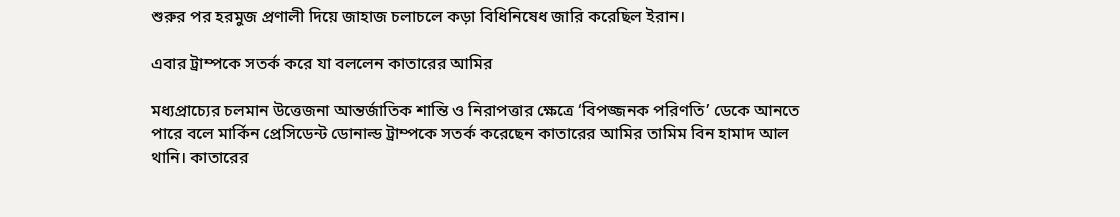শুরুর পর হরমুজ প্রণালী দিয়ে জাহাজ চলাচলে কড়া বিধিনিষেধ জারি করেছিল ইরান।

এবার ট্রাম্পকে সতর্ক করে যা বললেন কাতারের আমির

মধ্যপ্রাচ্যের চলমান উত্তেজনা আন্তর্জাতিক শান্তি ও নিরাপত্তার ক্ষেত্রে ‘বিপজ্জনক পরিণতি’ ডেকে আনতে পারে বলে মার্কিন প্রেসিডেন্ট ডোনাল্ড ট্রাম্পকে সতর্ক করেছেন কাতারের আমির তামিম বিন হামাদ আল থানি। কাতারের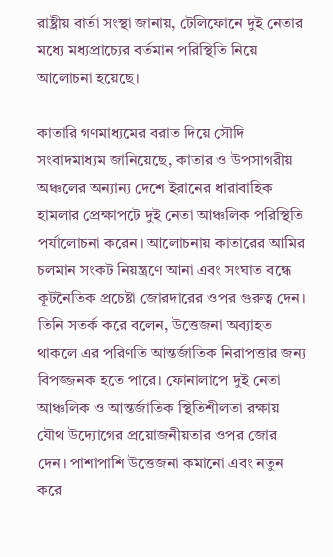রাষ্ট্রীয় বার্তা সংস্থা জানায়, টেলিফোনে দুই নেতার মধ্যে মধ্যপ্রাচ্যের বর্তমান পরিস্থিতি নিয়ে আলোচনা হয়েছে।

কাতারি গণমাধ্যমের বরাত দিয়ে সৌদি সংবাদমাধ্যম জানিয়েছে, কাতার ও উপসাগরীয় অঞ্চলের অন্যান্য দেশে ইরানের ধারাবাহিক হামলার প্রেক্ষাপটে দুই নেতা আঞ্চলিক পরিস্থিতি পর্যালোচনা করেন। আলোচনায় কাতারের আমির চলমান সংকট নিয়ন্ত্রণে আনা এবং সংঘাত বন্ধে কূটনৈতিক প্রচেষ্টা জোরদারের ওপর গুরুত্ব দেন। তিনি সতর্ক করে বলেন, উত্তেজনা অব্যাহত থাকলে এর পরিণতি আন্তর্জাতিক নিরাপত্তার জন্য বিপজ্জনক হতে পারে। ফোনালাপে দুই নেতা আঞ্চলিক ও আন্তর্জাতিক স্থিতিশীলতা রক্ষায় যৌথ উদ্যোগের প্রয়োজনীয়তার ওপর জোর দেন। পাশাপাশি উত্তেজনা কমানো এবং নতুন করে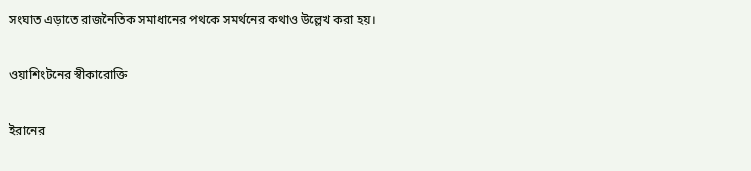সংঘাত এড়াতে রাজনৈতিক সমাধানের পথকে সমর্থনের কথাও উল্লেখ করা হয়।

ওয়াশিংটনের স্বীকারোক্তি

ইরানের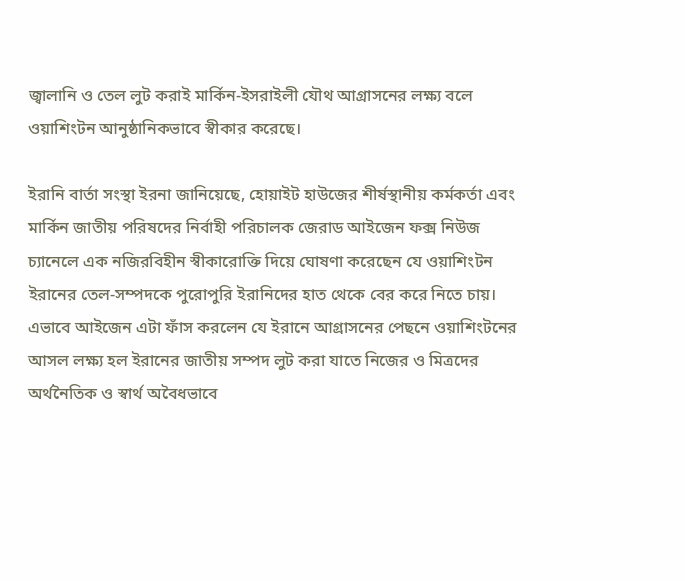জ্বালানি ও তেল লুট করাই মার্কিন-ইসরাইলী যৌথ আগ্রাসনের লক্ষ্য বলে ওয়াশিংটন আনুষ্ঠানিকভাবে স্বীকার করেছে।

ইরানি বার্তা সংস্থা ইরনা জানিয়েছে, হোয়াইট হাউজের শীর্ষস্থানীয় কর্মকর্তা এবং মার্কিন জাতীয় পরিষদের নির্বাহী পরিচালক জেরাড আইজেন ফক্স নিউজ চ্যানেলে এক নজিরবিহীন স্বীকারোক্তি দিয়ে ঘোষণা করেছেন যে ওয়াশিংটন ইরানের তেল-সম্পদকে পুরোপুরি ইরানিদের হাত থেকে বের করে নিতে চায়। এভাবে আইজেন এটা ফাঁস করলেন যে ইরানে আগ্রাসনের পেছনে ওয়াশিংটনের আসল লক্ষ্য হল ইরানের জাতীয় সম্পদ লুট করা যাতে নিজের ও মিত্রদের অর্থনৈতিক ও স্বার্থ অবৈধভাবে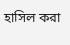হাসিল করা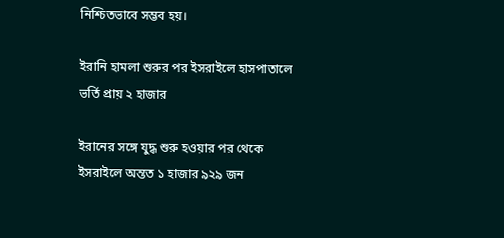নিশ্চিতভাবে সম্ভব হয়।

ইরানি হামলা শুরুর পর ইসরাইলে হাসপাতালে ভর্তি প্রায় ২ হাজার

ইরানের সঙ্গে যুদ্ধ শুরু হওয়ার পর থেকে ইসরাইলে অন্তত ১ হাজার ৯২৯ জন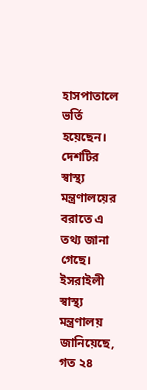হাসপাতালে ভর্তি হয়েছেন। দেশটির স্বাস্থ্য মন্ত্রণালয়ের বরাতে এ তথ্য জানা গেছে। ইসরাইলী স্বাস্থ্য মন্ত্রণালয় জানিয়েছে, গত ২৪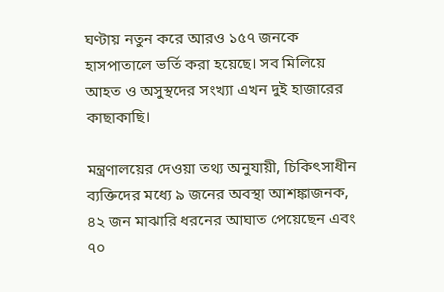ঘণ্টায় নতুন করে আরও ১৫৭ জনকে হাসপাতালে ভর্তি করা হয়েছে। সব মিলিয়ে আহত ও অসুস্থদের সংখ্যা এখন দুই হাজারের কাছাকাছি।

মন্ত্রণালয়ের দেওয়া তথ্য অনুযায়ী, চিকিৎসাধীন ব্যক্তিদের মধ্যে ৯ জনের অবস্থা আশঙ্কাজনক, ৪২ জন মাঝারি ধরনের আঘাত পেয়েছেন এবং ৭০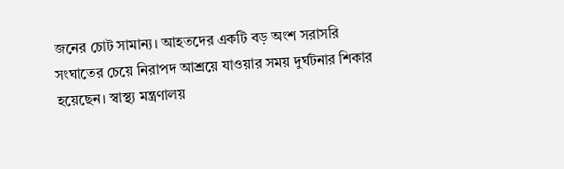জনের চোট সামান্য। আহতদের একটি বড় অংশ সরাসরি সংঘাতের চেয়ে নিরাপদ আশ্রয়ে যাওয়ার সময় দুর্ঘটনার শিকার হয়েছেন। স্বাস্থ্য মন্ত্রণালয়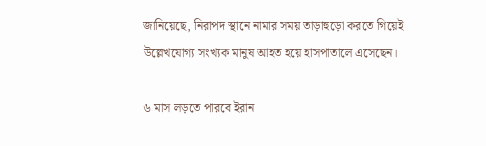জানিয়েছে, নিরাপদ স্থানে নামার সময় তাড়াহুড়ো করতে গিয়েই উল্লেখযোগ্য সংখ্যক মানুষ আহত হয়ে হাসপাতালে এসেছেন।

৬ মাস লড়তে পারবে ইরান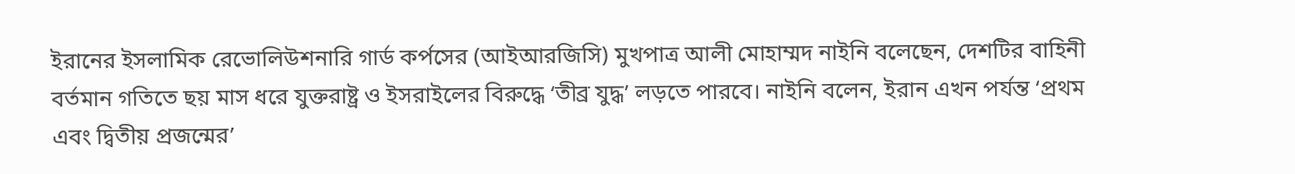ইরানের ইসলামিক রেভোলিউশনারি গার্ড কর্পসের (আইআরজিসি) মুখপাত্র আলী মোহাম্মদ নাইনি বলেছেন, দেশটির বাহিনী বর্তমান গতিতে ছয় মাস ধরে যুক্তরাষ্ট্র ও ইসরাইলের বিরুদ্ধে ‘তীব্র যুদ্ধ’ লড়তে পারবে। নাইনি বলেন, ইরান এখন পর্যন্ত ‘প্রথম এবং দ্বিতীয় প্রজন্মের’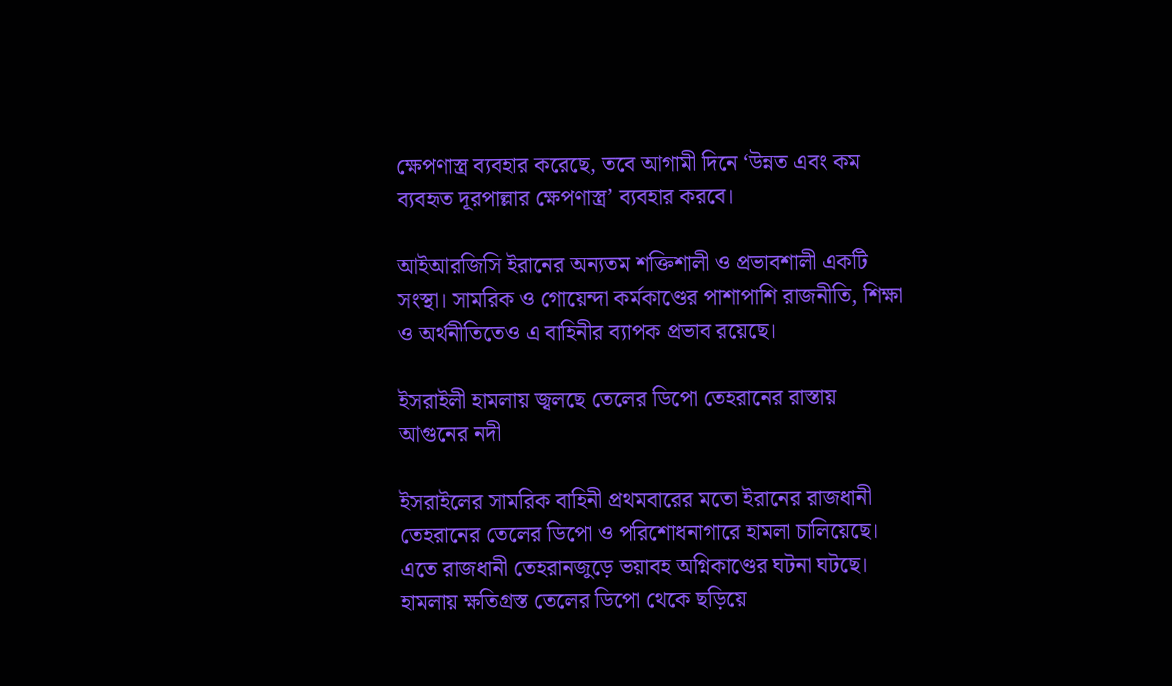ক্ষেপণাস্ত্র ব্যবহার করেছে, তবে আগামী দিনে ‘উন্নত এবং কম ব্যবহৃত দূরপাল্লার ক্ষেপণাস্ত্র’ ব্যবহার করবে।

আইআরজিসি ইরানের অন্যতম শক্তিশালী ও প্রভাবশালী একটি সংস্থা। সামরিক ও গোয়েন্দা কর্মকাণ্ডের পাশাপাশি রাজনীতি, শিক্ষা ও অর্থনীতিতেও এ বাহিনীর ব্যাপক প্রভাব রয়েছে।

ইসরাইলী হামলায় জ্বলছে তেলের ডিপো তেহরানের রাস্তায় আগুনের নদী

ইসরাইলের সামরিক বাহিনী প্রথমবারের মতো ইরানের রাজধানী তেহরানের তেলের ডিপো ও পরিশোধনাগারে হামলা চালিয়েছে। এতে রাজধানী তেহরানজুড়ে ভয়াবহ অগ্নিকাণ্ডের ঘটনা ঘটছে। হামলায় ক্ষতিগ্রস্ত তেলের ডিপো থেকে ছড়িয়ে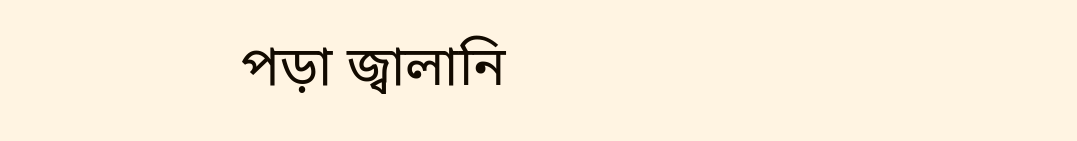পড়া জ্বালানি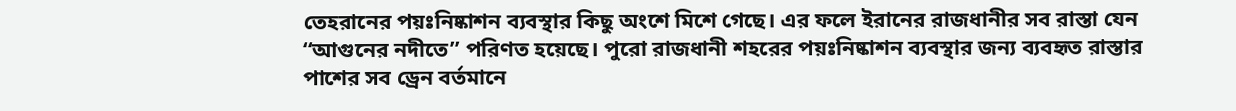তেহরানের পয়ঃনিষ্কাশন ব্যবস্থার কিছু অংশে মিশে গেছে। এর ফলে ইরানের রাজধানীর সব রাস্তা যেন ‘‘আগুনের নদীতে’’ পরিণত হয়েছে। পুরো রাজধানী শহরের পয়ঃনিষ্কাশন ব্যবস্থার জন্য ব্যবহৃত রাস্তার পাশের সব ড্রেন বর্তমানে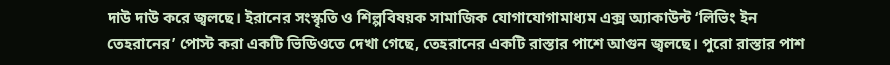দাউ দাউ করে জ্বলছে। ইরানের সংস্কৃতি ও শিল্পবিষয়ক সামাজিক যোগাযোগামাধ্যম এক্স অ্যাকাউন্ট ‘লিভিং ইন তেহরানের’ পোস্ট করা একটি ভিডিওতে দেখা গেছে, তেহরানের একটি রাস্তার পাশে আগুন জ্বলছে। পুরো রাস্তার পাশ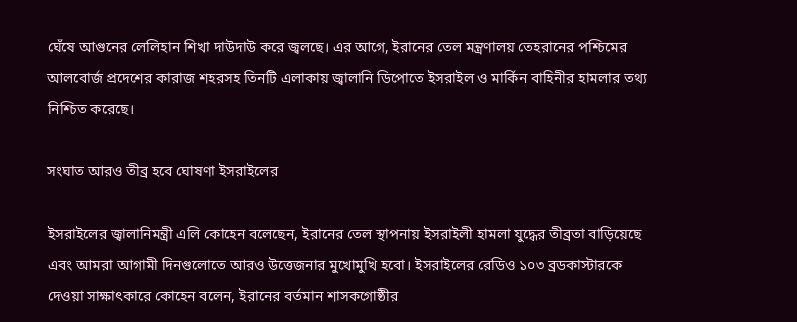ঘেঁষে আগুনের লেলিহান শিখা দাউদাউ করে জ্বলছে। এর আগে, ইরানের তেল মন্ত্রণালয় তেহরানের পশ্চিমের আলবোর্জ প্রদেশের কারাজ শহরসহ তিনটি এলাকায় জ্বালানি ডিপোতে ইসরাইল ও মার্কিন বাহিনীর হামলার তথ্য নিশ্চিত করেছে।

সংঘাত আরও তীব্র হবে ঘোষণা ইসরাইলের

ইসরাইলের জ্বালানিমন্ত্রী এলি কোহেন বলেছেন, ইরানের তেল স্থাপনায় ইসরাইলী হামলা যুদ্ধের তীব্রতা বাড়িয়েছে এবং আমরা আগামী দিনগুলোতে আরও উত্তেজনার মুখোমুখি হবো। ইসরাইলের রেডিও ১০৩ ব্রডকাস্টারকে দেওয়া সাক্ষাৎকারে কোহেন বলেন, ইরানের বর্তমান শাসকগোষ্ঠীর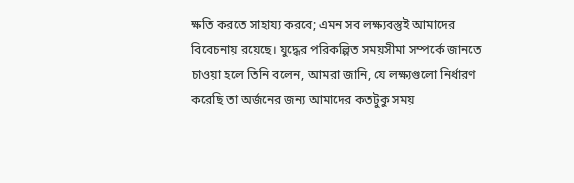ক্ষতি করতে সাহায্য করবে; এমন সব লক্ষ্যবস্তুই আমাদের বিবেচনায় রয়েছে। যুদ্ধের পরিকল্পিত সময়সীমা সম্পর্কে জানতে চাওয়া হলে তিনি বলেন, আমরা জানি, যে লক্ষ্যগুলো নির্ধারণ করেছি তা অর্জনের জন্য আমাদের কতটুকু সময়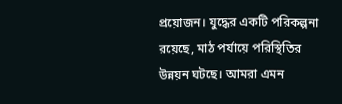প্রয়োজন। যুদ্ধের একটি পরিকল্পনা রয়েছে, মাঠ পর্যায়ে পরিস্থিতির উন্নয়ন ঘটছে। আমরা এমন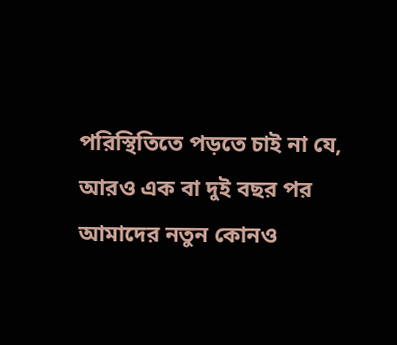পরিস্থিতিতে পড়তে চাই না যে, আরও এক বা দুই বছর পর আমাদের নতুন কোনও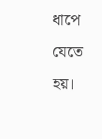ধাপে যেতে হয়।